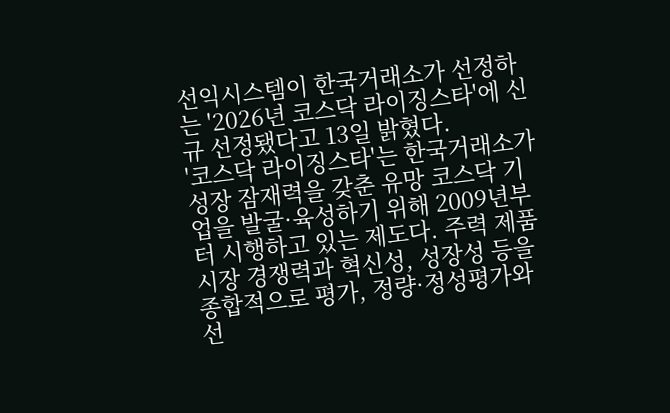선익시스템이 한국거래소가 선정하는 '2026년 코스닥 라이징스타'에 신규 선정됐다고 13일 밝혔다.
'코스닥 라이징스타'는 한국거래소가 성장 잠재력을 갖춘 유망 코스닥 기업을 발굴·육성하기 위해 2009년부터 시행하고 있는 제도다. 주력 제품 시장 경쟁력과 혁신성, 성장성 등을 종합적으로 평가, 정량·정성평가와 선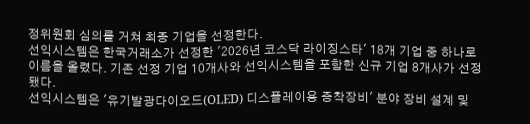정위원회 심의를 거쳐 최종 기업을 선정한다.
선익시스템은 한국거래소가 선정한 '2026년 코스닥 라이징스타' 18개 기업 중 하나로 이름을 올렸다. 기존 선정 기업 10개사와 선익시스템을 포함한 신규 기업 8개사가 선정됐다.
선익시스템은 '유기발광다이오드(OLED) 디스플레이용 증착장비' 분야 장비 설계 및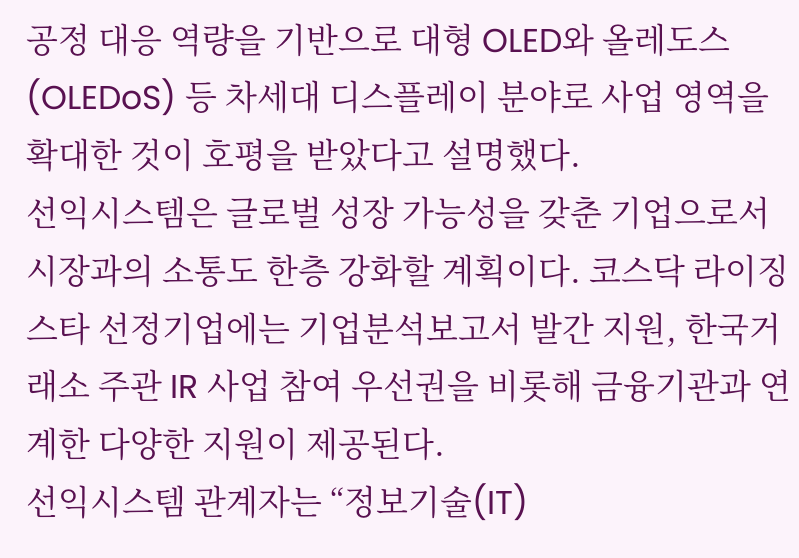공정 대응 역량을 기반으로 대형 OLED와 올레도스(OLEDoS) 등 차세대 디스플레이 분야로 사업 영역을 확대한 것이 호평을 받았다고 설명했다.
선익시스템은 글로벌 성장 가능성을 갖춘 기업으로서 시장과의 소통도 한층 강화할 계획이다. 코스닥 라이징스타 선정기업에는 기업분석보고서 발간 지원, 한국거래소 주관 IR 사업 참여 우선권을 비롯해 금융기관과 연계한 다양한 지원이 제공된다.
선익시스템 관계자는 “정보기술(IT)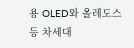용 OLED와 올레도스 등 차세대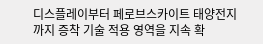디스플레이부터 페로브스카이트 태양전지까지 증착 기술 적용 영역을 지속 확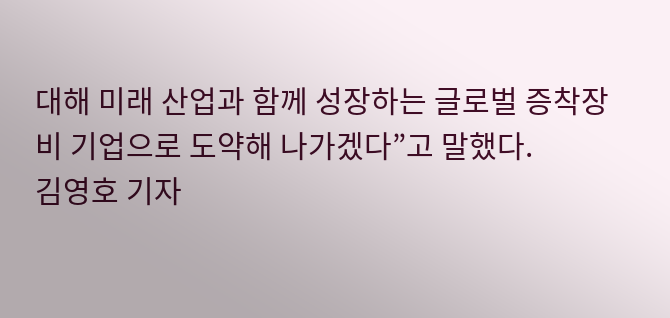대해 미래 산업과 함께 성장하는 글로벌 증착장비 기업으로 도약해 나가겠다”고 말했다.
김영호 기자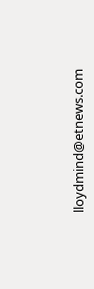lloydmind@etnews.com